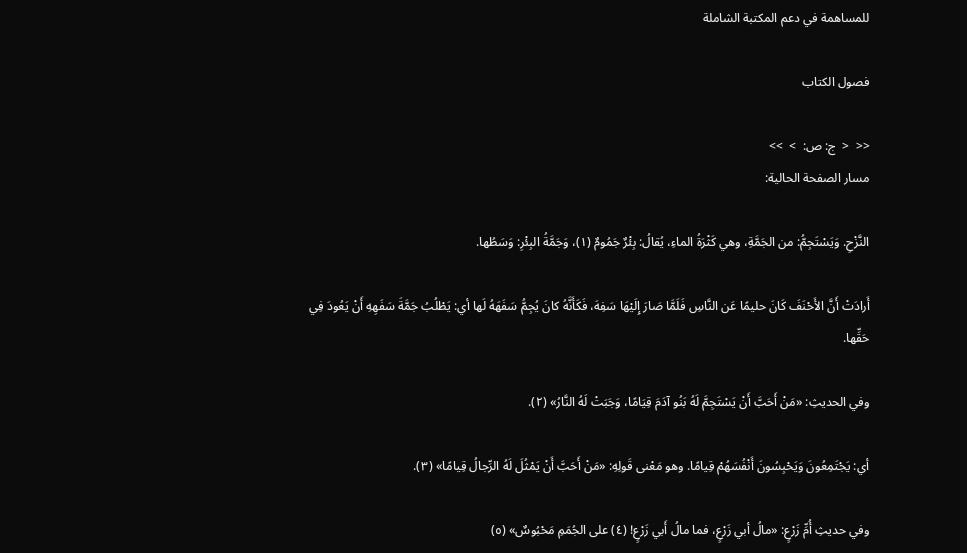للمساهمة في دعم المكتبة الشاملة

فصول الكتاب

<<  <  ج: ص:  >  >>
مسار الصفحة الحالية:

النَّزْحِ. وَيَسْتَجِمُّ: من الجَمَّةِ، وهي كَثْرَةُ الماءِ، يُقالُ: بِئْرٌ جَمُومٌ (١)، وَجَمَّةُ البِئْرِ: وَسَطُها.

أَرادَتْ أَنَّ الأَحْنَفَ كَانَ حليمًا عَن النَّاسِ فَلَمَّا صَارَ إِلَيْهَا سَفِهَ، فَكَأَنَّهُ كانَ يُجِمُّ سَفَهَهُ لَها أي: يَطْلُبُ جَمَّةَ سَفَهِهِ أَنْ يَعُودَ فِي حَقِّها.

وفي الحديثِ: «مَنْ أَحَبَّ أَنْ يَسْتَجِمَّ لَهُ بَنُو آدَمَ قِيَامًا، وَجَبَتْ لَهُ النَّارُ» (٢).

أي: يَجْتَمِعُونَ وَيَحْبِسُونَ أَنْفُسَهُمْ قِيامًا. وهو مَعْنى قَولِهِ: «مَنْ أَحَبَّ أَنْ يَمْثُلَ لَهُ الرِّجالُ قِيامًا» (٣).

وفي حديثِ أُمِّ زَرْعٍ: «مالُ أبي زَرْعٍ، فما مالُ أَبي زَرْعٍ! (٤) على الجُمَمِ مَحْبُوسٌ» (٥)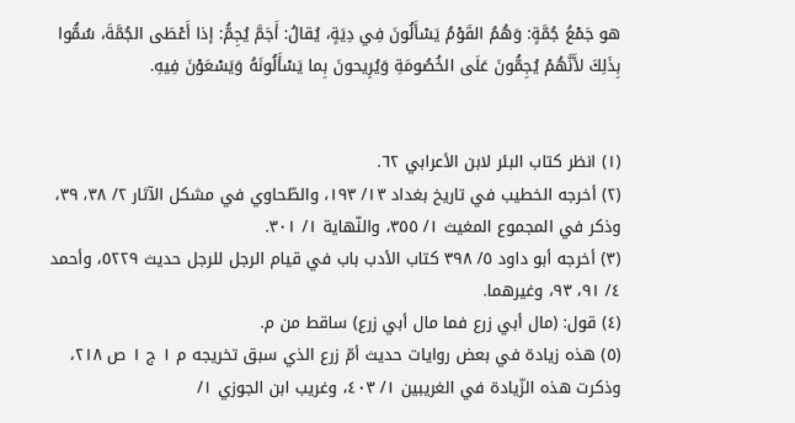هو جَمْعُ جُمَّةٍ: وَهُمُ القَوْمُ يَسْأَلُونَ فِي دِيَةٍ، يُقالُ: أَجَمَّ يُجِمُّ: إذا أَعْطَى الجُمَّةَ، سُمُّوا بِذَلِكَ لأَنَّهُمْ يُجِمُّونَ عَلَى الخُصُومَةِ وَيُرِيحونَ بِما يَسْأَلُونَهُ وَيَسْعَوْنَ فِيهِ.


(١) انظر كتاب البئر لابن الأعرابي ٦٢.
(٢) أخرجه الخطيب في تاريخ بغداد ١٣/ ١٩٣، والطّحاوي في مشكل الآثار ٢/ ٣٨، ٣٩، وذكر في المجموع المغيث ١/ ٣٥٥، والنّهاية ١/ ٣٠١.
(٣) أخرجه أبو داود ٥/ ٣٩٨ كتاب الأدب باب في قيام الرجل للرجل حديث ٥٢٢٩، وأحمد ٤/ ٩١، ٩٣، وغيرهما.
(٤) قول: (مال أبي زرع فما مال أبي زرع) ساقط من م.
(٥) هذه زيادة في بعض روايات حديث أمّ زرع الذي سبق تخريجه م ١ ج ١ ص ٢١٨، وذكرت هذه الزّيادة في الغريبين ١/ ٤٠٣، وغريب ابن الجوزي ١/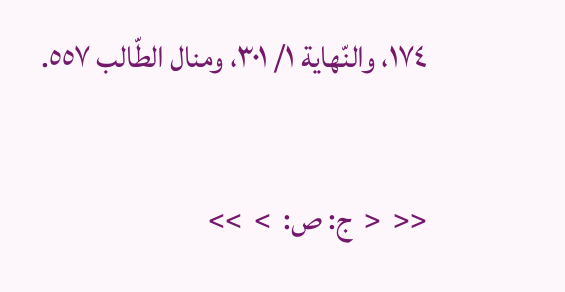١٧٤، والنّهاية ١/ ٣٠١، ومنال الطّالب ٥٥٧.

<<  <  ج: ص:  >  >>